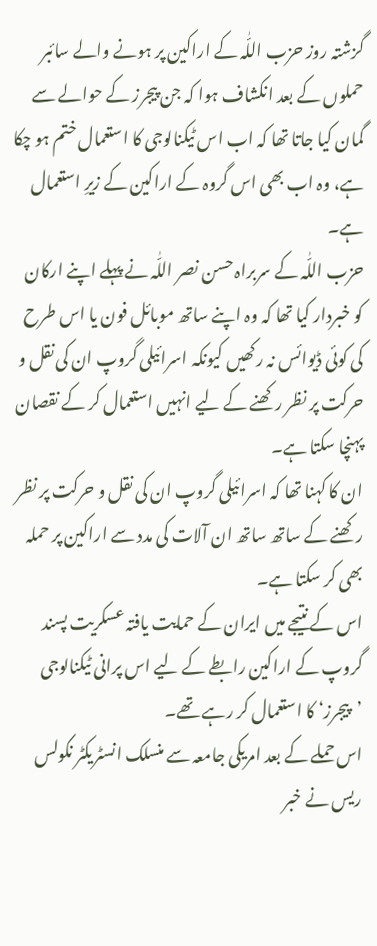گزشتہ روز حزب اللّٰہ کے اراکین پر ہونے والے سائبر حملوں کے بعد انکشاف ہوا کہ جن پیجرز کے حوالے سے گمان کیا جاتا تھا کہ اب اس ٹیکنالوجی کا استعمال ختم ہو چکا ہے، وہ اب بھی اس گروہ کے اراکین کے زیرِ استعمال ہے۔
حزب اللّٰہ کے سربراہ حسن نصر اللّٰہ نے پہلے اپنے ارکان کو خبردار کیا تھا کہ وہ اپنے ساتھ موبائل فون یا اس طرح کی کوئی ڈیوائس نہ رکھیں کیونکہ اسرائیلی گروپ ان کی نقل و حرکت پر نظر رکھنے کے لیے انہیں استعمال کر کے نقصان پہنچا سکتا ہے۔
ان کا کہنا تھا کہ اسرائیلی گروپ ان کی نقل و حرکت پر نظر رکھنے کے ساتھ ساتھ ان آلات کی مدد سے اراکین پر حملہ بھی کر سکتا ہے۔
اس کے نتیجے میں ایران کے حمایت یافتہ عسکریت پسند گروپ کے اراکین رابطے کے لیے اس پرانی ٹیکنالوجی ’پیجرز‘ کا استعمال کر رہے تھے۔
اس حملے کے بعد امریکی جامعہ سے منسلک انسٹریکٹر نکولس ریس نے خبر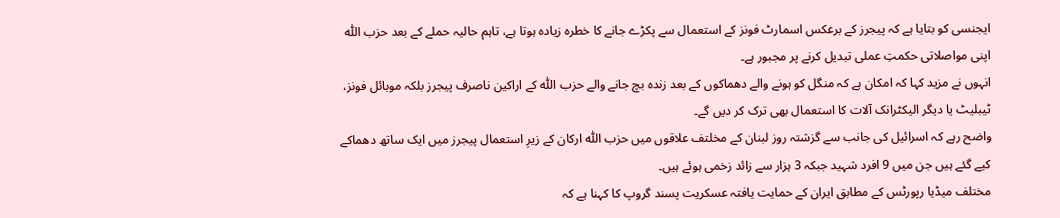ایجنسی کو بتایا ہے کہ پیجرز کے برعکس اسمارٹ فونز کے استعمال سے پکڑے جانے کا خطرہ زیادہ ہوتا ہے، تاہم حالیہ حملے کے بعد حزب اللّٰہ اپنی مواصلاتی حکمتِ عملی تبدیل کرنے پر مجبور ہے۔
انہوں نے مزید کہا کہ امکان ہے کہ منگل کو ہونے والے دھماکوں کے بعد زندہ بچ جانے والے حزب اللّٰہ کے اراکین ناصرف پیجرز بلکہ موبائل فونز، ٹیبلیٹ یا دیگر الیکٹرانک آلات کا استعمال بھی ترک کر دیں گے۔
واضح رہے کہ اسرائیل کی جانب سے گزشتہ روز لبنان کے مخلتف علاقوں میں حزب اللّٰہ ارکان کے زیرِ استعمال پیجرز میں ایک ساتھ دھماکے کیے گئے ہیں جن میں 9 افرد شہید جبکہ 3 ہزار سے زائد زخمی ہوئے ہیں۔
مختلف میڈیا رپورٹس کے مطابق ایران کے حمایت یافتہ عسکریت پسند گروپ کا کہنا ہے کہ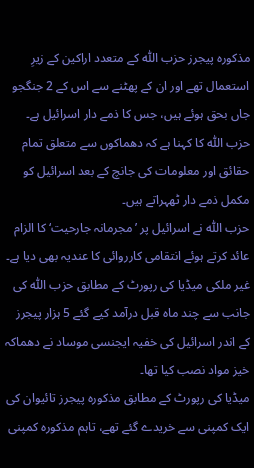مذکورہ پیجرز حزب اللّٰہ کے متعدد اراکین کے زیرِ استعمال تھے اور ان کے پھٹنے سے اس کے 2 جنگجو جاں بحق ہوئے ہیں، جس کا ذمے دار اسرائیل ہے۔
حزب اللّٰہ کا کہنا ہے کہ دھماکوں سے متعلق تمام حقائق اور معلومات کی جانچ کے بعد اسرائیل کو مکمل ذمے دار ٹھہراتے ہیں۔
حزب اللّٰہ نے اسرائیل پر ’مجرمانہ جارحیت‘ کا الزام عائد کرتے ہوئے انتقامی کارروائی کا عندیہ بھی دیا ہے۔
غیر ملکی میڈیا کی رپورٹ کے مطابق حزب اللّٰہ کی جانب سے چند ماہ قبل درآمد کیے گئے 5 ہزار پیجرز کے اندر اسرائیل کی خفیہ ایجنسی موساد نے دھماکہ خیز مواد نصب کیا تھا۔
میڈیا کی رپورٹ کے مطابق مذکورہ پیجرز تائیوان کی ایک کمپنی سے خریدے گئے تھے، تاہم مذکورہ کمپنی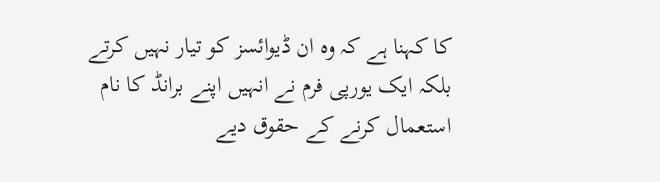کا کہنا ہے کہ وہ ان ڈیوائسز کو تیار نہیں کرتے بلکہ ایک یورپی فرم نے انہیں اپنے برانڈ کا نام استعمال کرنے کے حقوق دیے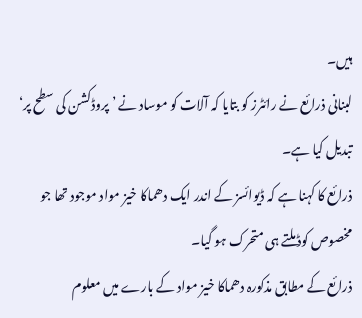ہیں۔
لبنانی ذرائع نے رائٹرز کو بتایا کہ آلات کو موساد نے ’پروڈکشن کی سطح پر‘ تبدیل کیا ہے۔
ذرائع کا کہنا ہے کہ ڈیوائسز کے اندر ایک دھماکا خیز مواد موجود تھا جو مخصوص کوڈ ملتے ہی متحرک ہو گیا۔
ذرائع کے مطابق مذکورہ دھماکا خیز مواد کے بارے میں معلوم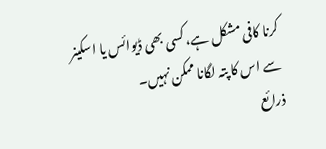کرنا کافی مشکل ہے، کسی بھی ڈیوائس یا اسکینر سے اس کا پتہ لگانا ممکن نہیں۔
ذرائع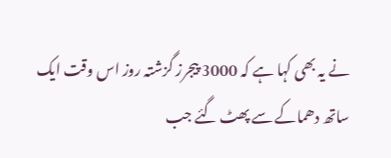نے یہ بھی کہا ہے کہ 3000 پیجرز گزشتہ روز اس وقت ایک ساتھ دھماکے سے پھٹ گئے جب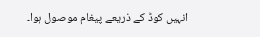انہیں کوڈ کے ذریعے پیغام موصول ہوا۔